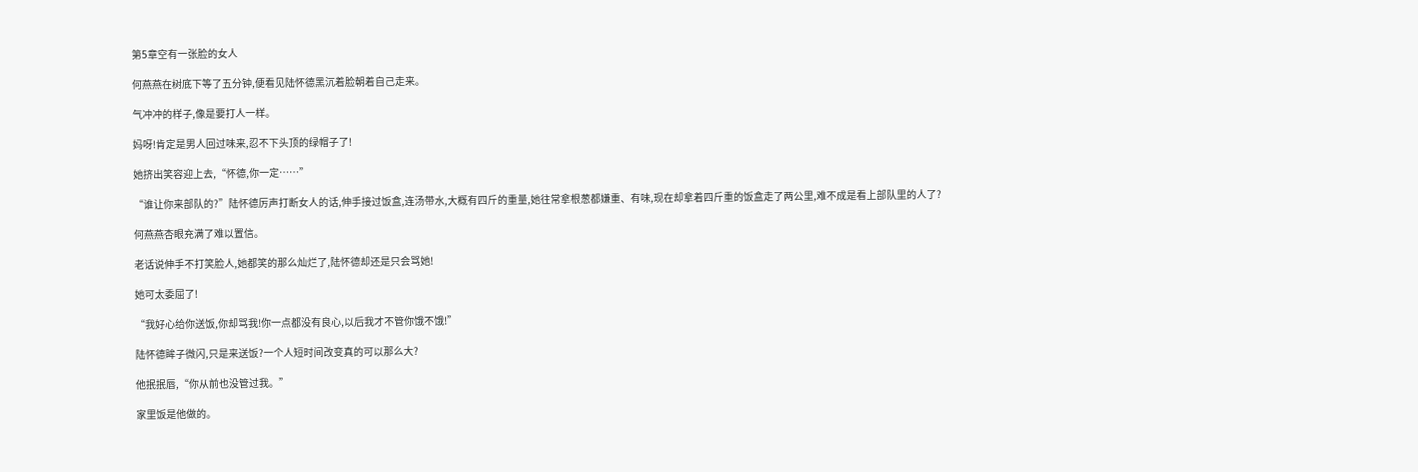第5章空有一张脸的女人

何燕燕在树底下等了五分钟,便看见陆怀德黑沉着脸朝着自己走来。

气冲冲的样子,像是要打人一样。

妈呀!肯定是男人回过味来,忍不下头顶的绿帽子了!

她挤出笑容迎上去,“怀德,你一定……”

“谁让你来部队的?”陆怀德厉声打断女人的话,伸手接过饭盒,连汤带水,大概有四斤的重量,她往常拿根葱都嫌重、有味,现在却拿着四斤重的饭盒走了两公里,难不成是看上部队里的人了?

何燕燕杏眼充满了难以置信。

老话说伸手不打笑脸人,她都笑的那么灿烂了,陆怀德却还是只会骂她!

她可太委屈了!

“我好心给你送饭,你却骂我!你一点都没有良心,以后我才不管你饿不饿!”

陆怀德眸子微闪,只是来送饭?一个人短时间改变真的可以那么大?

他抿抿唇,“你从前也没管过我。”

家里饭是他做的。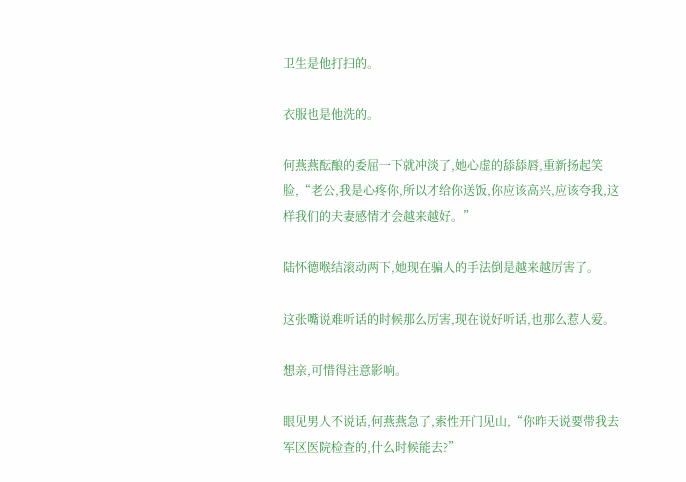卫生是他打扫的。

衣服也是他洗的。

何燕燕酝酿的委屈一下就冲淡了,她心虚的舔舔唇,重新扬起笑脸,“老公,我是心疼你,所以才给你送饭,你应该高兴,应该夸我,这样我们的夫妻感情才会越来越好。”

陆怀德喉结滚动两下,她现在骗人的手法倒是越来越厉害了。

这张嘴说难听话的时候那么厉害,现在说好听话,也那么惹人爱。

想亲,可惜得注意影响。

眼见男人不说话,何燕燕急了,索性开门见山,“你昨天说要带我去军区医院检查的,什么时候能去?”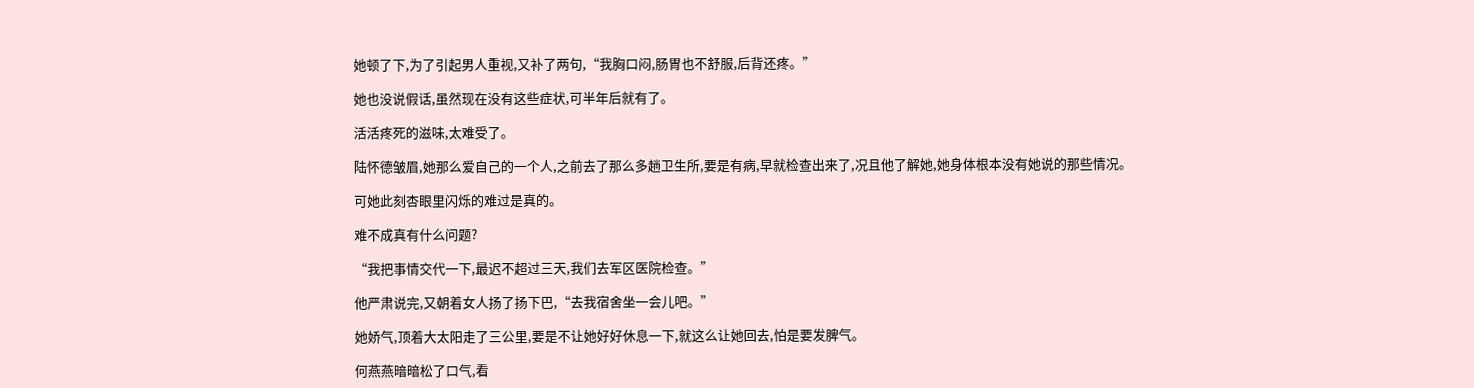她顿了下,为了引起男人重视,又补了两句,“我胸口闷,肠胃也不舒服,后背还疼。”

她也没说假话,虽然现在没有这些症状,可半年后就有了。

活活疼死的滋味,太难受了。

陆怀德皱眉,她那么爱自己的一个人,之前去了那么多趟卫生所,要是有病,早就检查出来了,况且他了解她,她身体根本没有她说的那些情况。

可她此刻杏眼里闪烁的难过是真的。

难不成真有什么问题?

“我把事情交代一下,最迟不超过三天,我们去军区医院检查。”

他严肃说完,又朝着女人扬了扬下巴,“去我宿舍坐一会儿吧。”

她娇气,顶着大太阳走了三公里,要是不让她好好休息一下,就这么让她回去,怕是要发脾气。

何燕燕暗暗松了口气,看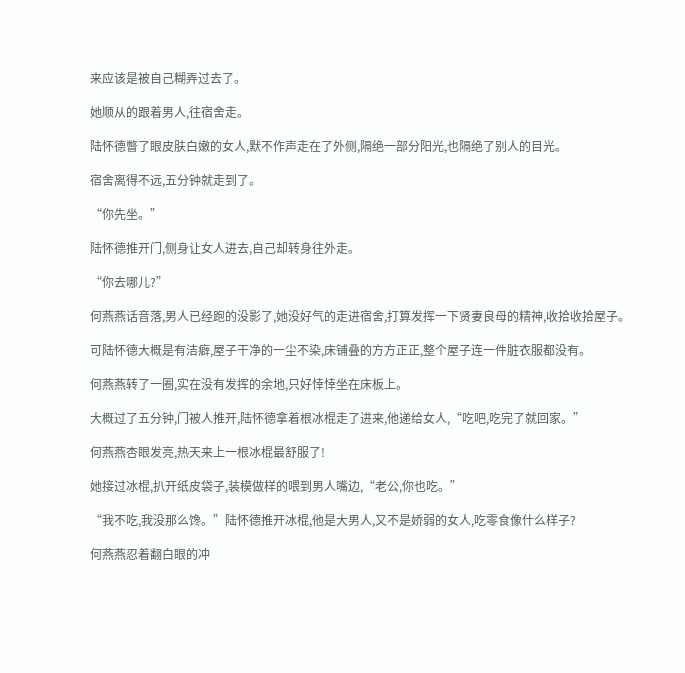来应该是被自己糊弄过去了。

她顺从的跟着男人,往宿舍走。

陆怀德瞥了眼皮肤白嫩的女人,默不作声走在了外侧,隔绝一部分阳光,也隔绝了别人的目光。

宿舍离得不远,五分钟就走到了。

“你先坐。”

陆怀德推开门,侧身让女人进去,自己却转身往外走。

“你去哪儿?”

何燕燕话音落,男人已经跑的没影了,她没好气的走进宿舍,打算发挥一下贤妻良母的精神,收拾收拾屋子。

可陆怀德大概是有洁癖,屋子干净的一尘不染,床铺叠的方方正正,整个屋子连一件脏衣服都没有。

何燕燕转了一圈,实在没有发挥的余地,只好悻悻坐在床板上。

大概过了五分钟,门被人推开,陆怀德拿着根冰棍走了进来,他递给女人,“吃吧,吃完了就回家。”

何燕燕杏眼发亮,热天来上一根冰棍最舒服了!

她接过冰棍,扒开纸皮袋子,装模做样的喂到男人嘴边,“老公,你也吃。”

“我不吃,我没那么馋。”陆怀德推开冰棍,他是大男人,又不是娇弱的女人,吃零食像什么样子?

何燕燕忍着翻白眼的冲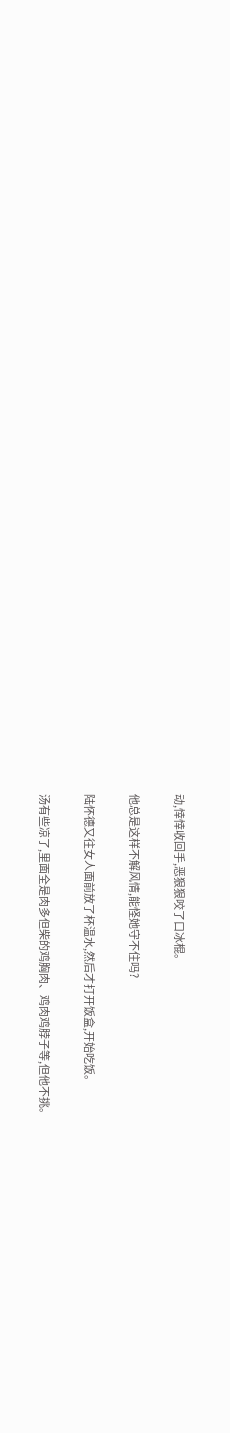动,悻悻收回手,恶狠狠咬了口冰棍。

他总是这样不解风情,能怪她守不住吗?

陆怀德又往女人面前放了杯温水,然后才打开饭盒,开始吃饭。

汤有些凉了,里面全是肉多但柴的鸡胸肉、鸡肉鸡脖子等,但他不挑。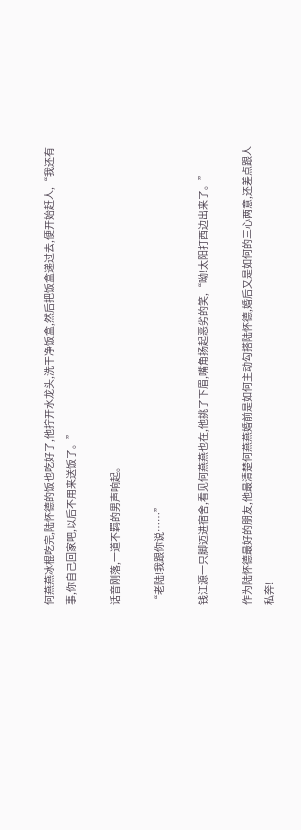何燕燕冰棍吃完,陆怀德的饭也吃好了,他拧开水龙头,洗干净饭盒,然后把饭盒递过去,便开始赶人,“我还有事,你自己回家吧,以后不用来送饭了。”

话音刚落,一道不羁的男声响起。

“老陆!我跟你说……”

钱江源一只脚迈进宿舍,看见何燕燕也在,他挑了下眉,嘴角扬起恶劣的笑,“呦!太阳打西边出来了。”

作为陆怀德最好的朋友,他最清楚何燕燕婚前是如何主动勾搭陆怀德,婚后又是如何的三心两意,还差点跟人私奔!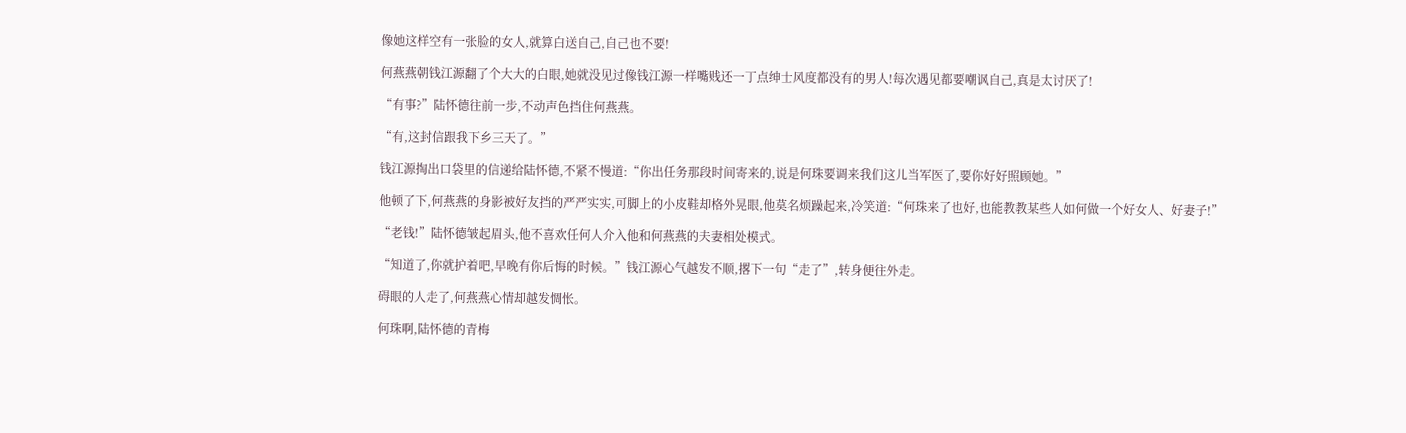像她这样空有一张脸的女人,就算白送自己,自己也不要!

何燕燕朝钱江源翻了个大大的白眼,她就没见过像钱江源一样嘴贱还一丁点绅士风度都没有的男人!每次遇见都要嘲讽自己,真是太讨厌了!

“有事?”陆怀德往前一步,不动声色挡住何燕燕。

“有,这封信跟我下乡三天了。”

钱江源掏出口袋里的信递给陆怀德,不紧不慢道:“你出任务那段时间寄来的,说是何珠要调来我们这儿当军医了,要你好好照顾她。”

他顿了下,何燕燕的身影被好友挡的严严实实,可脚上的小皮鞋却格外晃眼,他莫名烦躁起来,冷笑道:“何珠来了也好,也能教教某些人如何做一个好女人、好妻子!”

“老钱!”陆怀德皱起眉头,他不喜欢任何人介入他和何燕燕的夫妻相处模式。

“知道了,你就护着吧,早晚有你后悔的时候。”钱江源心气越发不顺,撂下一句“走了”,转身便往外走。

碍眼的人走了,何燕燕心情却越发惆怅。

何珠啊,陆怀德的青梅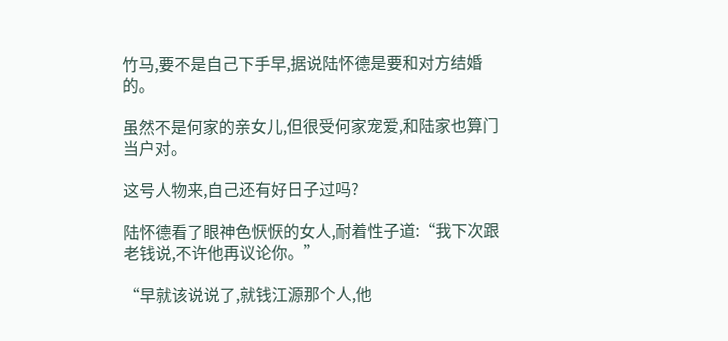竹马,要不是自己下手早,据说陆怀德是要和对方结婚的。

虽然不是何家的亲女儿,但很受何家宠爱,和陆家也算门当户对。

这号人物来,自己还有好日子过吗?

陆怀德看了眼神色恹恹的女人,耐着性子道:“我下次跟老钱说,不许他再议论你。”

“早就该说说了,就钱江源那个人,他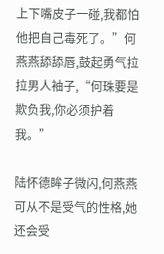上下嘴皮子一碰,我都怕他把自己毒死了。”何燕燕舔舔唇,鼓起勇气拉拉男人袖子,“何珠要是欺负我,你必须护着我。”

陆怀德眸子微闪,何燕燕可从不是受气的性格,她还会受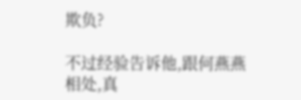欺负?

不过经验告诉他,跟何燕燕相处,真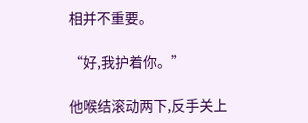相并不重要。

“好,我护着你。”

他喉结滚动两下,反手关上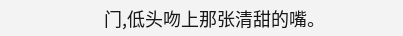门,低头吻上那张清甜的嘴。